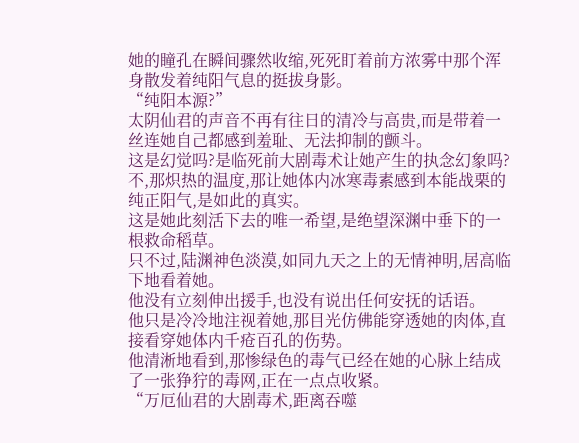她的瞳孔在瞬间骤然收缩,死死盯着前方浓雾中那个浑身散发着纯阳气息的挺拔身影。
“纯阳本源?”
太阴仙君的声音不再有往日的清冷与高贵,而是带着一丝连她自己都感到羞耻、无法抑制的颤斗。
这是幻觉吗?是临死前大剧毒术让她产生的执念幻象吗?不,那炽热的温度,那让她体内冰寒毒素感到本能战栗的纯正阳气,是如此的真实。
这是她此刻活下去的唯一希望,是绝望深渊中垂下的一根救命稻草。
只不过,陆渊神色淡漠,如同九天之上的无情神明,居高临下地看着她。
他没有立刻伸出援手,也没有说出任何安抚的话语。
他只是冷冷地注视着她,那目光仿佛能穿透她的肉体,直接看穿她体内千疮百孔的伤势。
他清淅地看到,那惨绿色的毒气已经在她的心脉上结成了一张狰狞的毒网,正在一点点收紧。
“万厄仙君的大剧毒术,距离吞噬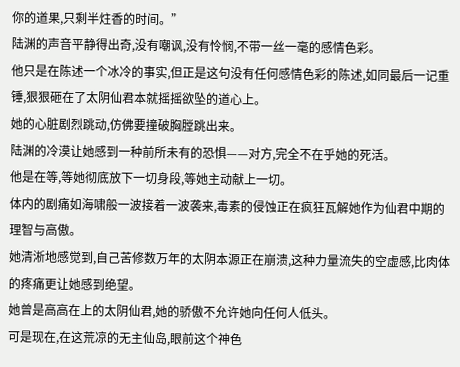你的道果,只剩半炷香的时间。”
陆渊的声音平静得出奇,没有嘲讽,没有怜悯,不带一丝一毫的感情色彩。
他只是在陈述一个冰冷的事实,但正是这句没有任何感情色彩的陈述,如同最后一记重锤,狠狠砸在了太阴仙君本就摇摇欲坠的道心上。
她的心脏剧烈跳动,仿佛要撞破胸膛跳出来。
陆渊的冷漠让她感到一种前所未有的恐惧——对方,完全不在乎她的死活。
他是在等,等她彻底放下一切身段,等她主动献上一切。
体内的剧痛如海啸般一波接着一波袭来,毒素的侵蚀正在疯狂瓦解她作为仙君中期的理智与高傲。
她清淅地感觉到,自己苦修数万年的太阴本源正在崩溃,这种力量流失的空虚感,比肉体的疼痛更让她感到绝望。
她曾是高高在上的太阴仙君,她的骄傲不允许她向任何人低头。
可是现在,在这荒凉的无主仙岛,眼前这个神色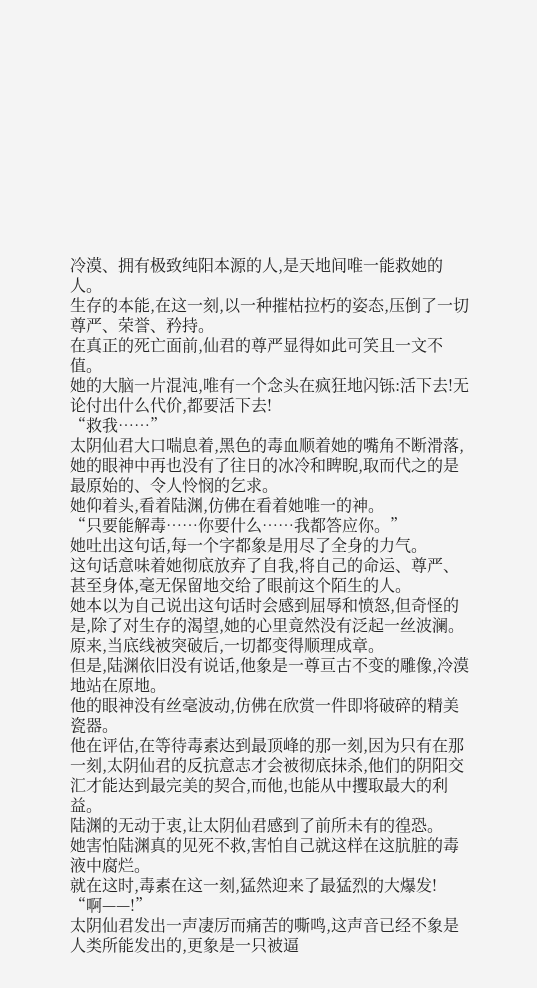冷漠、拥有极致纯阳本源的人,是天地间唯一能救她的人。
生存的本能,在这一刻,以一种摧枯拉朽的姿态,压倒了一切尊严、荣誉、矜持。
在真正的死亡面前,仙君的尊严显得如此可笑且一文不值。
她的大脑一片混沌,唯有一个念头在疯狂地闪铄:活下去!无论付出什么代价,都要活下去!
“救我……”
太阴仙君大口喘息着,黑色的毒血顺着她的嘴角不断滑落,她的眼神中再也没有了往日的冰冷和睥睨,取而代之的是最原始的、令人怜悯的乞求。
她仰着头,看着陆渊,仿佛在看着她唯一的神。
“只要能解毒……你要什么……我都答应你。”
她吐出这句话,每一个字都象是用尽了全身的力气。
这句话意味着她彻底放弃了自我,将自己的命运、尊严、甚至身体,毫无保留地交给了眼前这个陌生的人。
她本以为自己说出这句话时会感到屈辱和愤怒,但奇怪的是,除了对生存的渴望,她的心里竟然没有泛起一丝波澜。
原来,当底线被突破后,一切都变得顺理成章。
但是,陆渊依旧没有说话,他象是一尊亘古不变的雕像,冷漠地站在原地。
他的眼神没有丝毫波动,仿佛在欣赏一件即将破碎的精美瓷器。
他在评估,在等待毒素达到最顶峰的那一刻,因为只有在那一刻,太阴仙君的反抗意志才会被彻底抹杀,他们的阴阳交汇才能达到最完美的契合,而他,也能从中攫取最大的利益。
陆渊的无动于衷,让太阴仙君感到了前所未有的徨恐。
她害怕陆渊真的见死不救,害怕自己就这样在这肮脏的毒液中腐烂。
就在这时,毒素在这一刻,猛然迎来了最猛烈的大爆发!
“啊——!”
太阴仙君发出一声凄厉而痛苦的嘶鸣,这声音已经不象是人类所能发出的,更象是一只被逼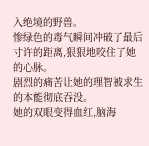入绝境的野兽。
惨绿色的毒气瞬间冲破了最后寸许的距离,狠狠地咬住了她的心脉。
剧烈的痛苦让她的理智被求生的本能彻底吞没。
她的双眼变得血红,脑海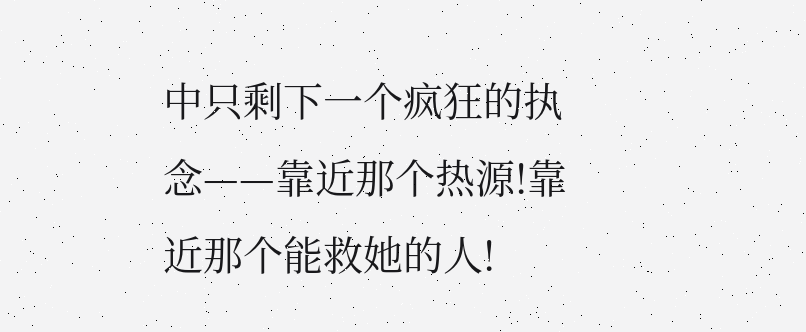中只剩下一个疯狂的执念——靠近那个热源!靠近那个能救她的人!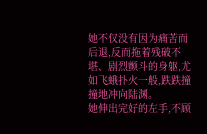她不仅没有因为痛苦而后退,反而拖着残破不堪、剧烈颤斗的身躯,尤如飞蛾扑火一般,跌跌撞撞地冲向陆渊。
她伸出完好的左手,不顾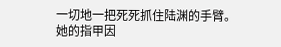一切地一把死死抓住陆渊的手臂。
她的指甲因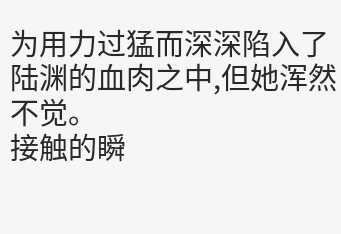为用力过猛而深深陷入了陆渊的血肉之中,但她浑然不觉。
接触的瞬